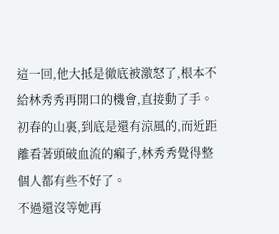這一回,他大抵是徹底被激怒了,根本不給林秀秀再開口的機會,直接動了手。
初春的山裏,到底是還有涼風的,而近距離看著頭破血流的癩子,林秀秀覺得整個人都有些不好了。
不過還沒等她再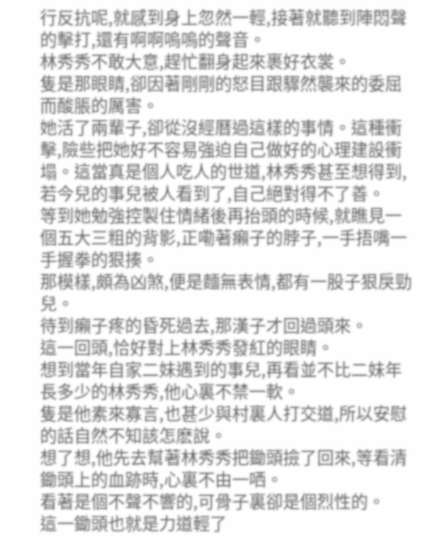行反抗呢,就感到身上忽然一輕,接著就聽到陣悶聲的擊打,還有啊啊嗚嗚的聲音。
林秀秀不敢大意,趕忙翻身起來裹好衣裳。
隻是那眼睛,卻因著剛剛的怒目跟驟然襲來的委屈而酸脹的厲害。
她活了兩輩子,卻從沒經曆過這樣的事情。這種衝擊,險些把她好不容易強迫自己做好的心理建設衝塌。這當真是個人吃人的世道,林秀秀甚至想得到,若今兒的事兒被人看到了,自己絕對得不了善。
等到她勉強控製住情緒後再抬頭的時候,就瞧見一個五大三粗的背影,正嘞著癩子的脖子,一手捂嘴一手握拳的狠揍。
那模樣,頗為凶煞,便是麵無表情,都有一股子狠戾勁兒。
待到癩子疼的昏死過去,那漢子才回過頭來。
這一回頭,恰好對上林秀秀發紅的眼睛。
想到當年自家二妹遇到的事兒,再看並不比二妹年長多少的林秀秀,他心裏不禁一軟。
隻是他素來寡言,也甚少與村裏人打交道,所以安慰的話自然不知該怎麽說。
想了想,他先去幫著林秀秀把鋤頭撿了回來,等看清鋤頭上的血跡時,心裏不由一哂。
看著是個不聲不響的,可骨子裏卻是個烈性的。
這一鋤頭也就是力道輕了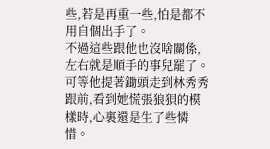些,若是再重一些,怕是都不用自個出手了。
不過這些跟他也沒啥關係,左右就是順手的事兒罷了。
可等他提著鋤頭走到林秀秀跟前,看到她慌張狼狽的模樣時,心裏還是生了些憐惜。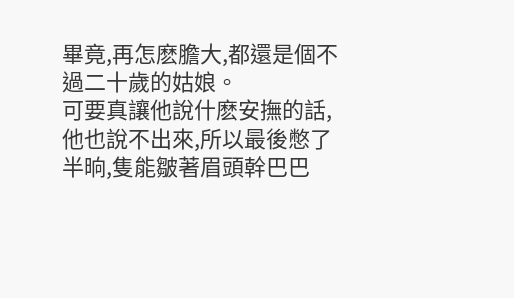畢竟,再怎麽膽大,都還是個不過二十歲的姑娘。
可要真讓他說什麽安撫的話,他也說不出來,所以最後憋了半晌,隻能皺著眉頭幹巴巴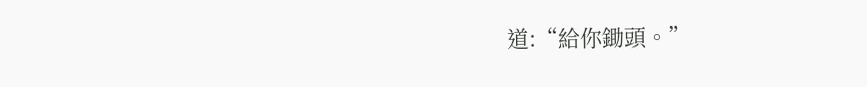道:“給你鋤頭。”